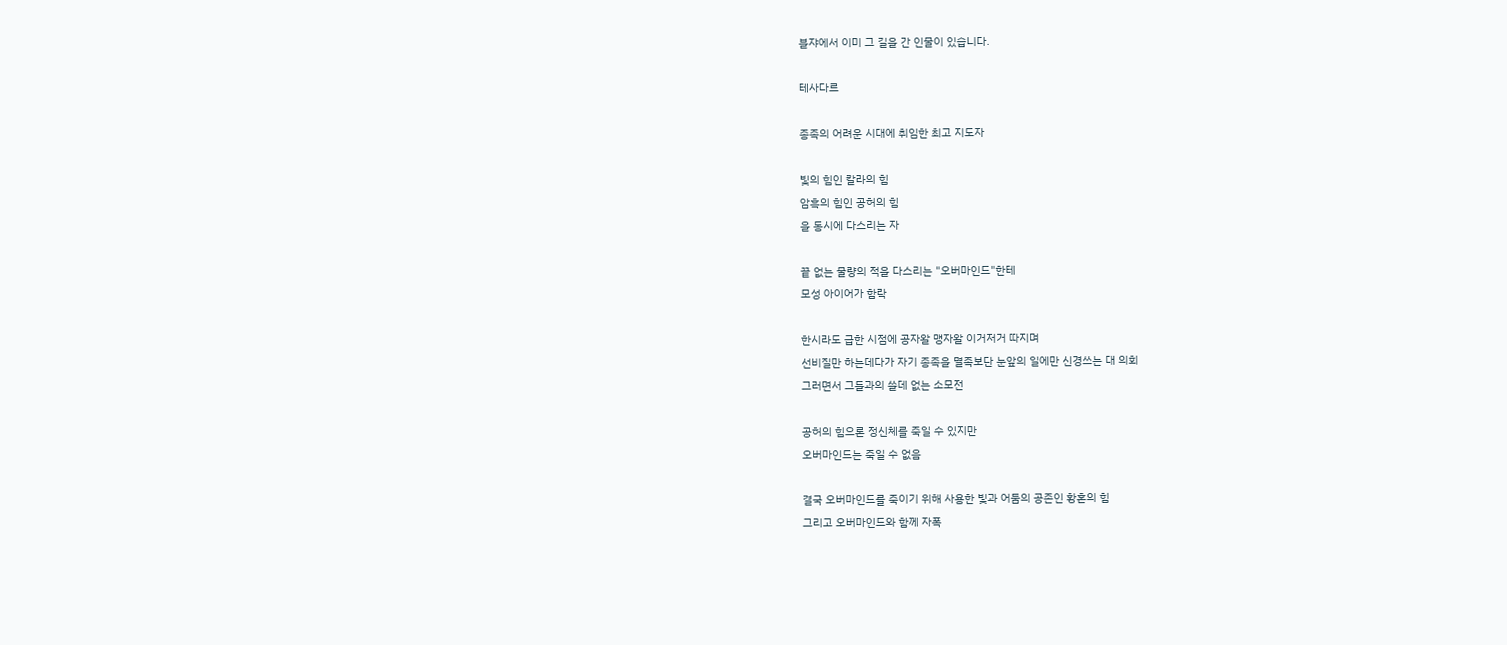블쟈에서 이미 그 길을 간 인물이 있습니다.

테사다르

종족의 어려운 시대에 취임한 최고 지도자

빛의 힘인 칼라의 힘
암흑의 힘인 공허의 힘
을 동시에 다스리는 자

끝 없는 물량의 적을 다스리는 "오버마인드"한테
모성 아이어가 함락

한시라도 급한 시점에 공자왈 맹자왈 이거저거 따지며
선비질만 하는데다가 자기 종족을 멸족보단 눈앞의 일에만 신경쓰는 대 의회
그러면서 그들과의 쓸데 없는 소모전

공허의 힘으론 정신체를 죽일 수 있지만
오버마인드는 죽일 수 없음

결국 오버마인드를 죽이기 위해 사용한 빛과 어둠의 공존인 황혼의 힘
그리고 오버마인드와 함께 자폭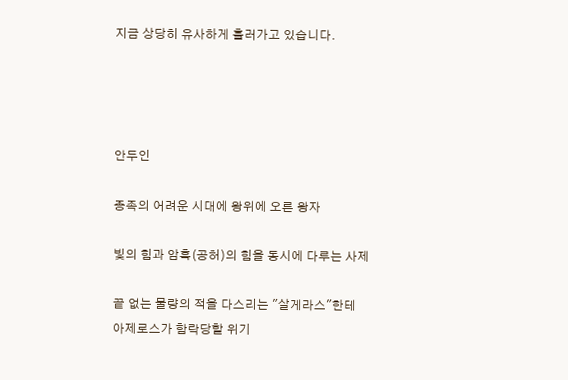지금 상당히 유사하게 흘러가고 있습니다.




안두인

종족의 어려운 시대에 왕위에 오른 왕자

빛의 힘과 암흑(공허)의 힘을 동시에 다루는 사제

끝 없는 물량의 적을 다스리는 "살게라스"한테
아제로스가 함락당할 위기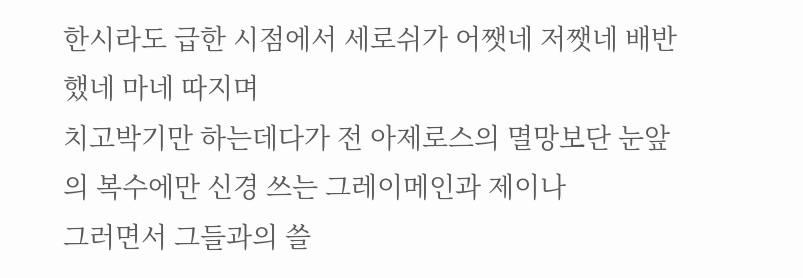한시라도 급한 시점에서 세로쉬가 어쨋네 저쨋네 배반했네 마네 따지며
치고박기만 하는데다가 전 아제로스의 멸망보단 눈앞의 복수에만 신경 쓰는 그레이메인과 제이나
그러면서 그들과의 쓸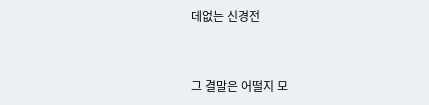데없는 신경전


그 결말은 어떨지 모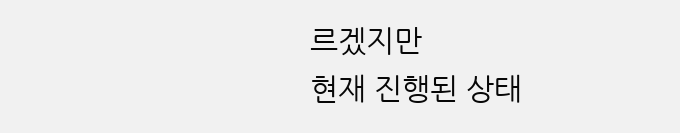르겠지만
현재 진행된 상태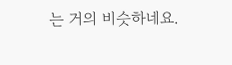는 거의 비슷하네요.